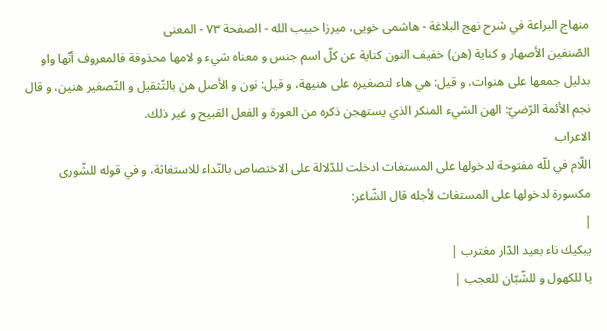منهاج البراعة في شرح نهج البلاغة - هاشمى خويى، ميرزا حبيب الله - الصفحة ٧٣ - المعنى
الصّنفين الأصهار و كناية (هن) خفيف النون كناية عن كلّ اسم جنس و معناه شيء و لامها محذوفة فالمعروف أنّها واو بدليل جمعها على هنوات، و قيل: هي هاء لتصغيره على هنيهة، و قيل: نون و الأصل هن بالتّثقيل و التّصغير هنين، و قال نجم الأئمة الرّضيّ: الهن الشيء المنكر الذي يستهجن ذكره من العورة و الفعل القبيح و غير ذلك.
الاعراب
اللّام في للّه مفتوحة لدخولها على المستغاث ادخلت للدّلالة على الاختصاص بالنّداء للاستغاثة، و في قوله للشّورى مكسورة لدخولها على المستغاث لأجله قال الشّاعر:
|
يبكيك ناء بعيد الدّار مغترب |
يا للكهول و للشّبّان للعجب |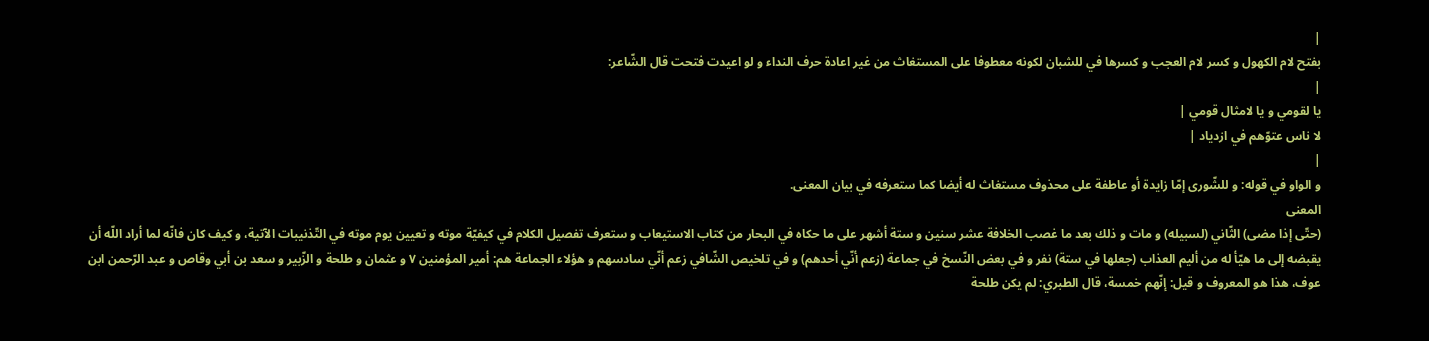|
بفتح لام الكهول و كسر لام العجب و كسرها في للشبان لكونه معطوفا على المستغاث من غير اعادة حرف النداء و لو اعيدت فتحت قال الشّاعر:
|
يا لقومي و يا لامثال قومي |
لا ناس عتوّهم في ازدياد |
|
و الواو في قوله: و للشّورى إمّا زايدة أو عاطفة على محذوف مستغاث له أيضا كما ستعرفه في بيان المعنى.
المعنى
(حتّى إذا مضى) الثّاني (لسبيله) و مات و ذلك بعد ما غصب الخلافة عشر سنين و ستة أشهر على ما حكاه في البحار من كتاب الاستيعاب و ستعرف تفصيل الكلام في كيفيّة موته و تعيين يوم موته في التّذنيبات الآتية، و كيف كان فانّه لما أراد اللّه أن يقبضه إلى ما هيّأ له من أليم العذاب (جعلها في ستة) نفر و في بعض النّسخ في جماعة (زعم أنّي أحدهم) و في تلخيص الشّافي زعم أنّي سادسهم و هؤلاء الجماعة هم: أمير المؤمنين ٧ و عثمان و طلحة و الزّبير و سعد بن أبي وقاص و عبد الرّحمن ابن عوف، هذا هو المعروف و قيل: إنّهم خمسة، قال الطبري: لم يكن طلحة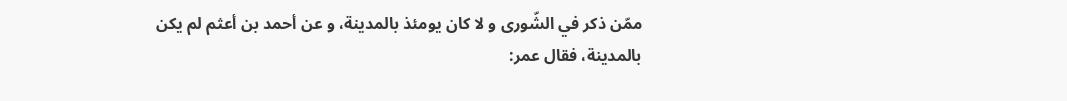ممّن ذكر في الشّورى و لا كان يومئذ بالمدينة، و عن أحمد بن أعثم لم يكن بالمدينة، فقال عمر: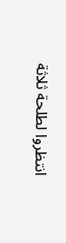انتظروا لطلحة ثلاثة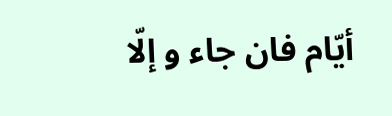أيّام فان جاء و إلّا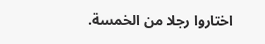اختاروا رجلا من الخمسة.